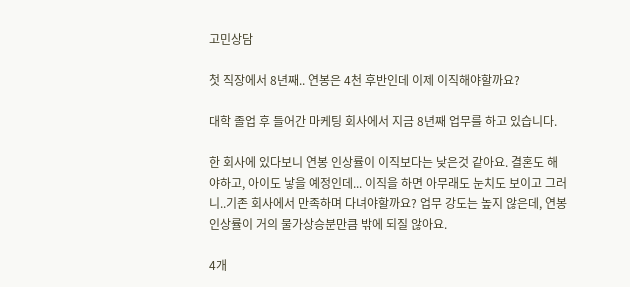고민상담

첫 직장에서 8년째.. 연봉은 4천 후반인데 이제 이직해야할까요?

대학 졸업 후 들어간 마케팅 회사에서 지금 8년째 업무를 하고 있습니다.

한 회사에 있다보니 연봉 인상률이 이직보다는 낮은것 같아요. 결혼도 해야하고, 아이도 낳을 예정인데... 이직을 하면 아무래도 눈치도 보이고 그러니..기존 회사에서 만족하며 다녀야할까요? 업무 강도는 높지 않은데, 연봉 인상률이 거의 물가상승분만큼 밖에 되질 않아요.

4개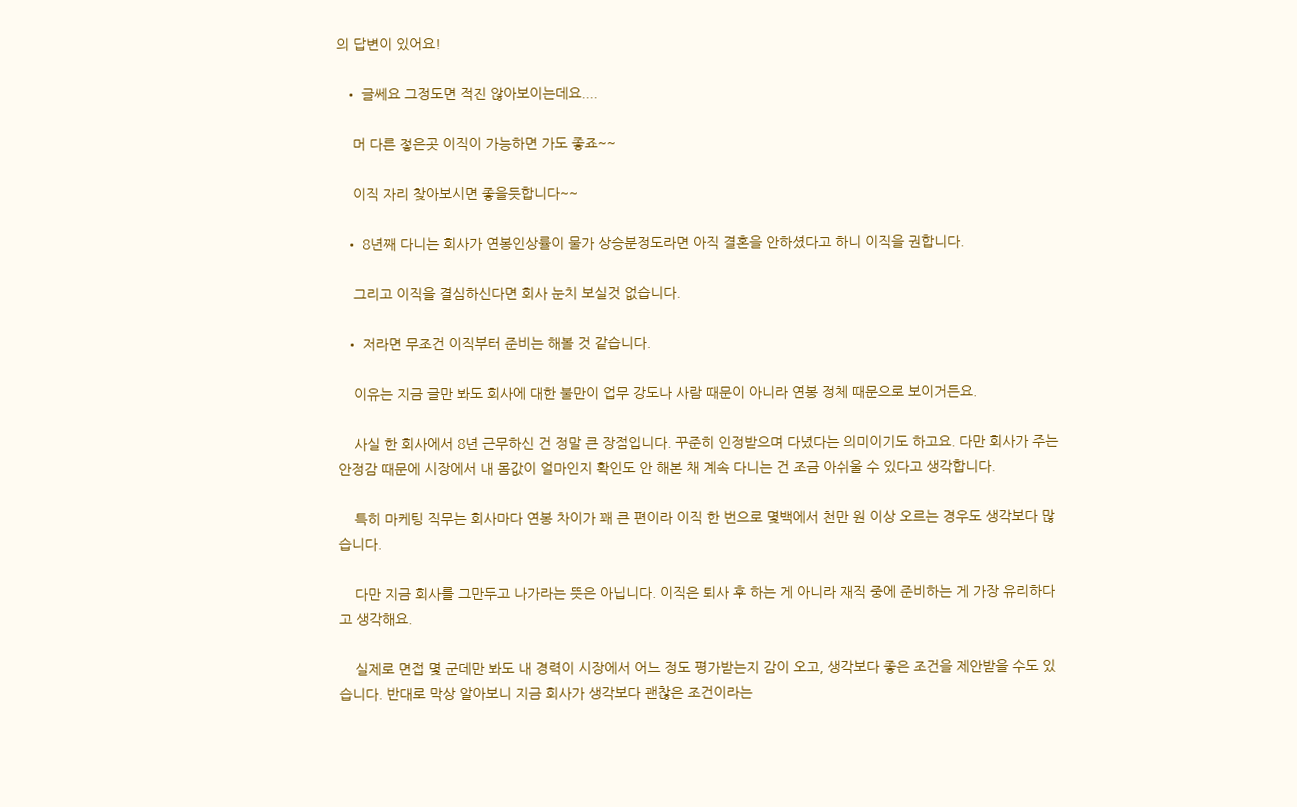의 답변이 있어요!

  • 글쎄요 그정도면 적진 않아보이는데요....

    머 다른 젛은곳 이직이 가능하면 가도 좋죠~~

    이직 자리 찾아보시면 좋을듯합니다~~

  • 8년째 다니는 회사가 연봉인상률이 물가 상승분정도라면 아직 결혼을 안하셨다고 하니 이직을 권합니다.

    그리고 이직을 결심하신다면 회사 눈치 보실것 없습니다.

  • 저라면 무조건 이직부터 준비는 해볼 것 같습니다.

    이유는 지금 글만 봐도 회사에 대한 불만이 업무 강도나 사람 때문이 아니라 연봉 정체 때문으로 보이거든요.

    사실 한 회사에서 8년 근무하신 건 정말 큰 장점입니다. 꾸준히 인정받으며 다녔다는 의미이기도 하고요. 다만 회사가 주는 안정감 때문에 시장에서 내 몸값이 얼마인지 확인도 안 해본 채 계속 다니는 건 조금 아쉬울 수 있다고 생각합니다.

    특히 마케팅 직무는 회사마다 연봉 차이가 꽤 큰 편이라 이직 한 번으로 몇백에서 천만 원 이상 오르는 경우도 생각보다 많습니다.

    다만 지금 회사를 그만두고 나가라는 뜻은 아닙니다. 이직은 퇴사 후 하는 게 아니라 재직 중에 준비하는 게 가장 유리하다고 생각해요.

    실제로 면접 몇 군데만 봐도 내 경력이 시장에서 어느 정도 평가받는지 감이 오고, 생각보다 좋은 조건을 제안받을 수도 있습니다. 반대로 막상 알아보니 지금 회사가 생각보다 괜찮은 조건이라는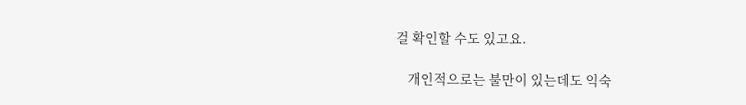걸 확인할 수도 있고요.

    개인적으로는 불만이 있는데도 익숙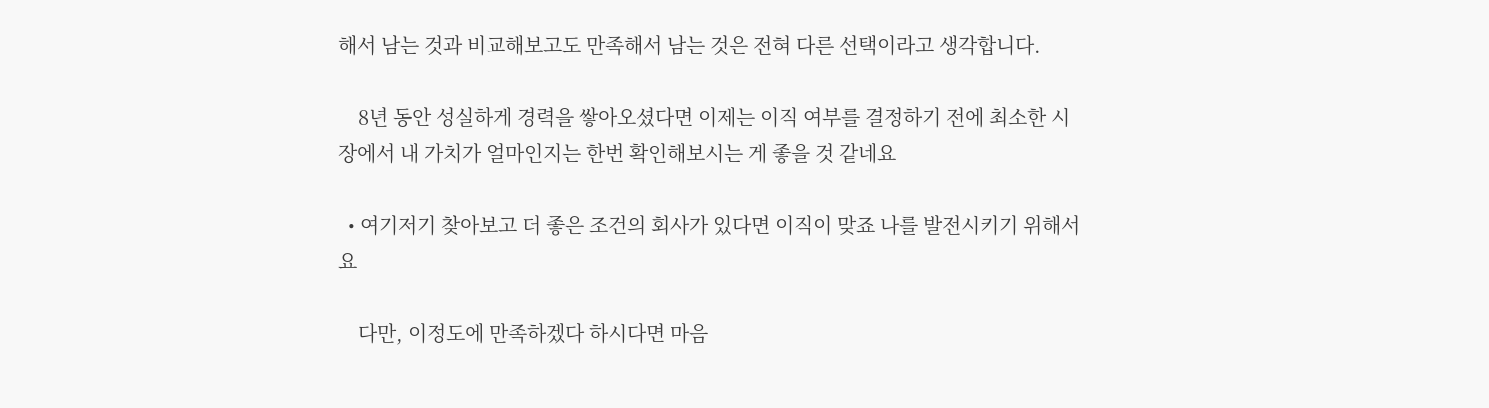해서 남는 것과 비교해보고도 만족해서 남는 것은 전혀 다른 선택이라고 생각합니다.

    8년 동안 성실하게 경력을 쌓아오셨다면 이제는 이직 여부를 결정하기 전에 최소한 시장에서 내 가치가 얼마인지는 한번 확인해보시는 게 좋을 것 같네요

  • 여기저기 찾아보고 더 좋은 조건의 회사가 있다면 이직이 맞죠 나를 발전시키기 위해서요

    다만, 이정도에 만족하겠다 하시다면 마음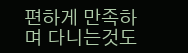편하게 만족하며 다니는것도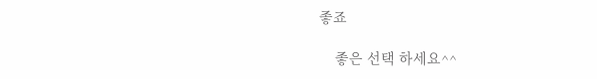좋죠

    좋은 선택 하세요^^